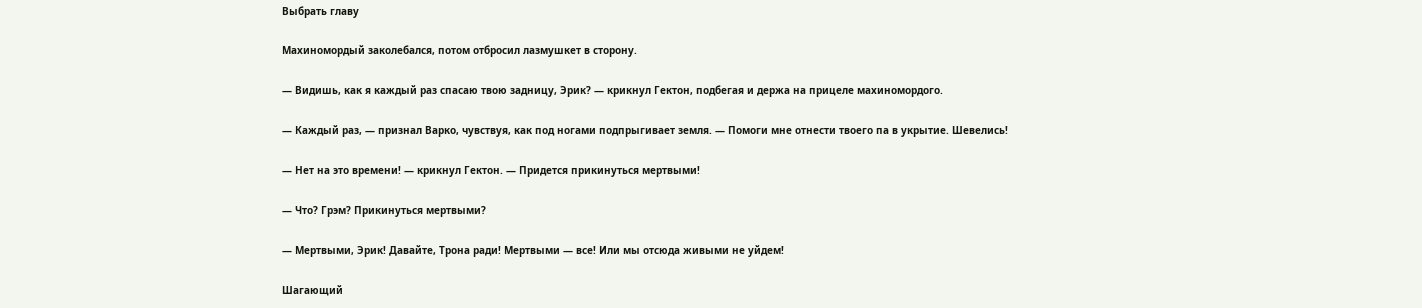Выбрать главу

Махиномордый заколебался, потом отбросил лазмушкет в сторону.

— Видишь, как я каждый раз спасаю твою задницу, Эрик? — крикнул Гектон, подбегая и держа на прицеле махиномордого.

— Каждый раз, — признал Варко, чувствуя, как под ногами подпрыгивает земля. — Помоги мне отнести твоего па в укрытие. Шевелись!

— Нет на это времени! — крикнул Гектон. — Придется прикинуться мертвыми!

— Что? Грэм? Прикинуться мертвыми?

— Мертвыми, Эрик! Давайте, Трона ради! Мертвыми — все! Или мы отсюда живыми не уйдем!

Шагающий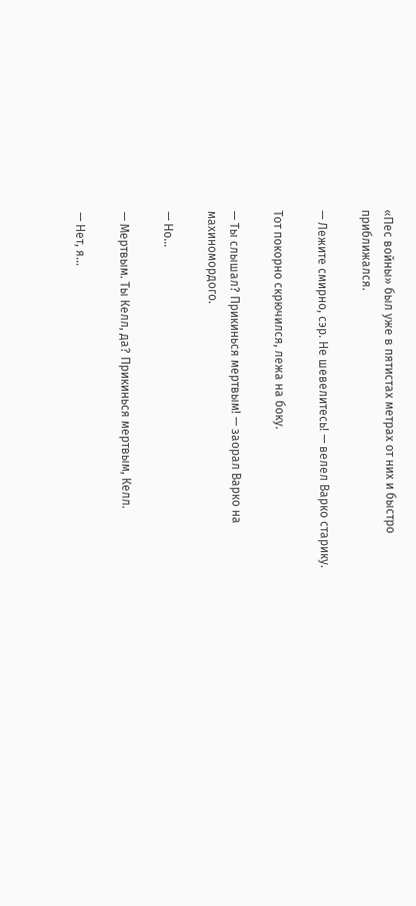«Пес войны» был уже в пятистах метрах от них и быстро приближался.

— Лежите смирно, сэр. Не шевелитесь! — велел Варко старику.

Тот покорно скрючился, лежа на боку.

— Ты слышал? Прикинься мертвым! — заорал Варко на махиномордого.

— Но…

— Мертвым. Ты Келл, да? Прикинься мертвым, Келл.

— Нет, я…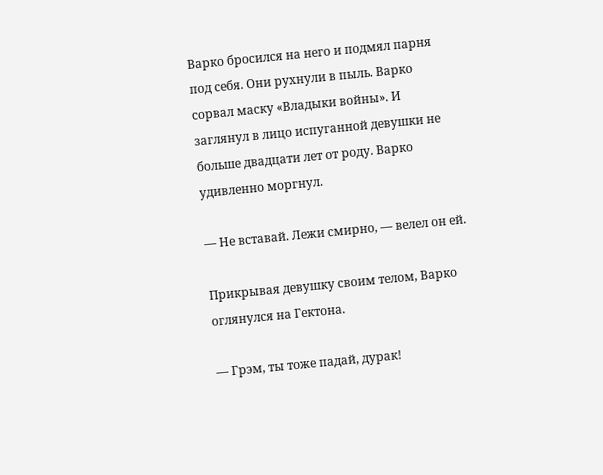Варко бросился на него и подмял парня под себя. Они рухнули в пыль. Варко сорвал маску «Владыки войны». И заглянул в лицо испуганной девушки не больше двадцати лет от роду. Варко удивленно моргнул.

— Не вставай. Лежи смирно, — велел он ей.

Прикрывая девушку своим телом, Варко оглянулся на Гектона.

— Грэм, ты тоже падай, дурак!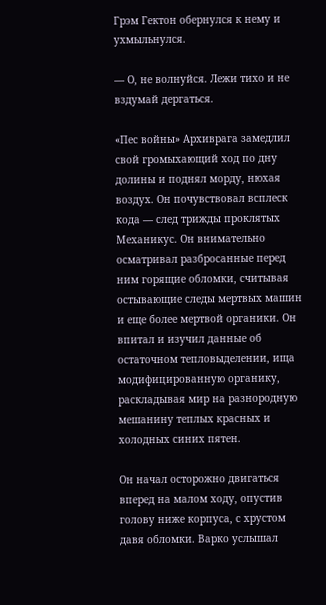Грэм Гектон обернулся к нему и ухмыльнулся.

— О, не волнуйся. Лежи тихо и не вздумай дергаться.

«Пес войны» Архиврага замедлил свой громыхающий ход по дну долины и поднял морду, нюхая воздух. Он почувствовал всплеск кода — след трижды проклятых Механикус. Он внимательно осматривал разбросанные перед ним горящие обломки, считывая остывающие следы мертвых машин и еще более мертвой органики. Он впитал и изучил данные об остаточном тепловыделении, ища модифицированную органику, раскладывая мир на разнородную мешанину теплых красных и холодных синих пятен.

Он начал осторожно двигаться вперед на малом ходу, опустив голову ниже корпуса, с хрустом давя обломки. Варко услышал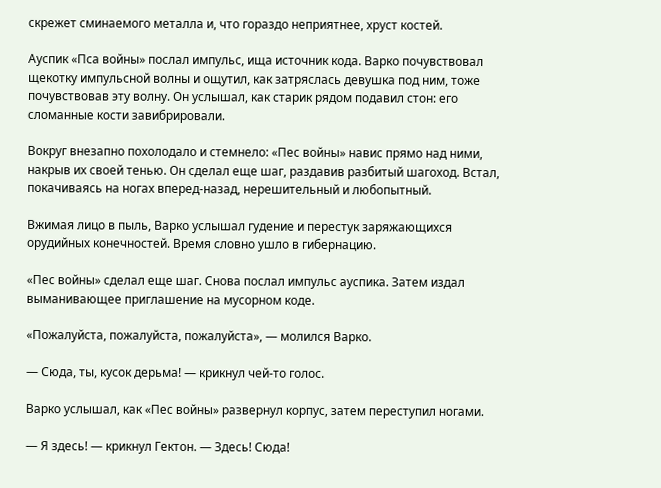скрежет сминаемого металла и, что гораздо неприятнее, хруст костей.

Ауспик «Пса войны» послал импульс, ища источник кода. Варко почувствовал щекотку импульсной волны и ощутил, как затряслась девушка под ним, тоже почувствовав эту волну. Он услышал, как старик рядом подавил стон: его сломанные кости завибрировали.

Вокруг внезапно похолодало и стемнело: «Пес войны» навис прямо над ними, накрыв их своей тенью. Он сделал еще шаг, раздавив разбитый шагоход. Встал, покачиваясь на ногах вперед-назад, нерешительный и любопытный.

Вжимая лицо в пыль, Варко услышал гудение и перестук заряжающихся орудийных конечностей. Время словно ушло в гибернацию.

«Пес войны» сделал еще шаг. Снова послал импульс ауспика. Затем издал выманивающее приглашение на мусорном коде.

«Пожалуйста, пожалуйста, пожалуйста», — молился Варко.

— Сюда, ты, кусок дерьма! — крикнул чей-то голос.

Варко услышал, как «Пес войны» развернул корпус, затем переступил ногами.

— Я здесь! — крикнул Гектон. — Здесь! Сюда!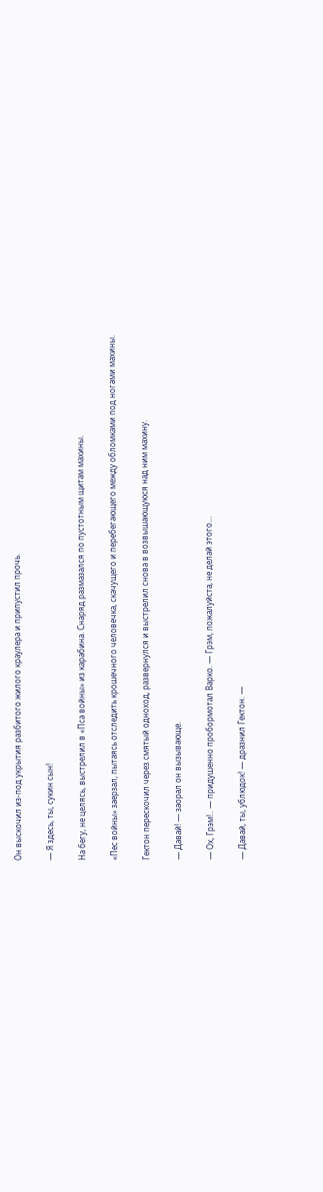Он выскочил из-под укрытия разбитого жилого краулера и припустил прочь.

— Я здесь, ты, сукин сын!

На бегу, не целясь, выстрелил в «Пса войны» из карабина. Снаряд размазался по пустотным щитам махины.

«Пес войны» заерзал, пытаясь отследить крошечного человечка, скачущего и перебегающего между обломками под ногами махины.

Гектон перескочил через смятый одноход, развернулся и выстрелил снова в возвышающуюся над ним махину.

— Давай! — заорал он вызывающе.

— Ох, Грэм!.. — придушенно пробормотал Варко. — Грэм, пожалуйста, не делай этого…

— Давай, ты, ублюдок! — дразнил Гектон. —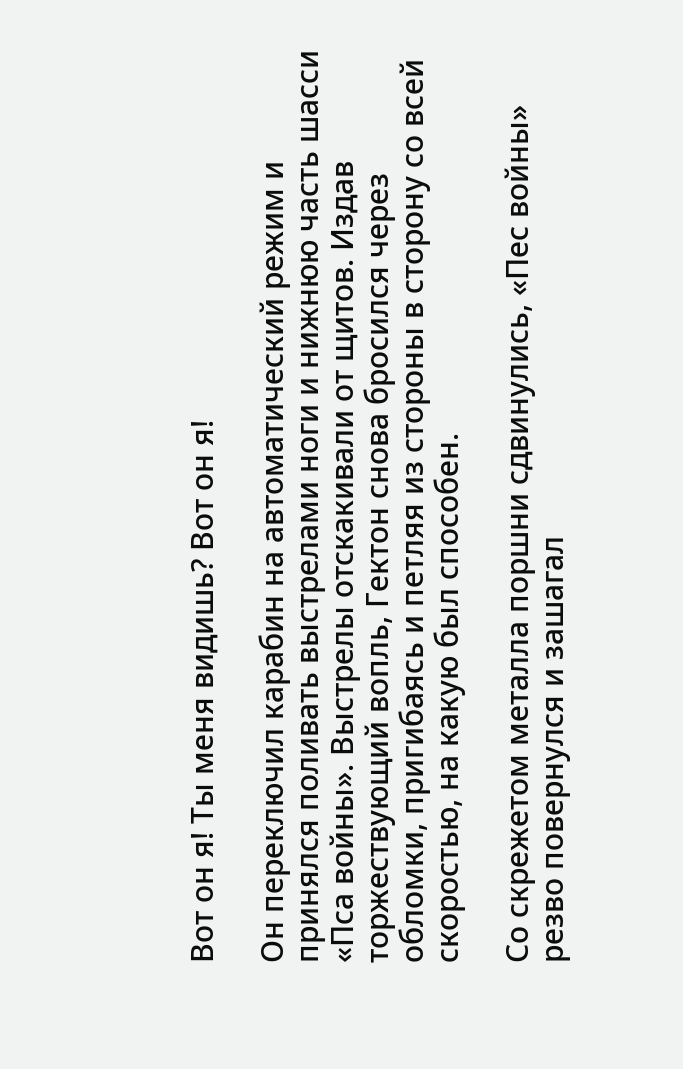Вот он я! Ты меня видишь? Вот он я!

Он переключил карабин на автоматический режим и принялся поливать выстрелами ноги и нижнюю часть шасси «Пса войны». Выстрелы отскакивали от щитов. Издав торжествующий вопль, Гектон снова бросился через обломки, пригибаясь и петляя из стороны в сторону со всей скоростью, на какую был способен.

Со скрежетом металла поршни сдвинулись, «Пес войны» резво повернулся и зашагал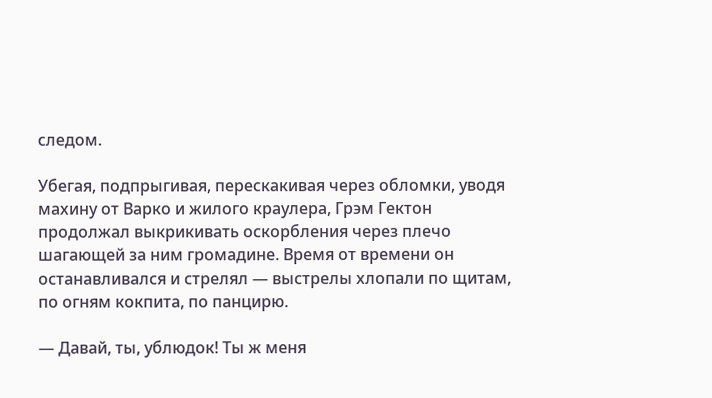следом.

Убегая, подпрыгивая, перескакивая через обломки, уводя махину от Варко и жилого краулера, Грэм Гектон продолжал выкрикивать оскорбления через плечо шагающей за ним громадине. Время от времени он останавливался и стрелял — выстрелы хлопали по щитам, по огням кокпита, по панцирю.

— Давай, ты, ублюдок! Ты ж меня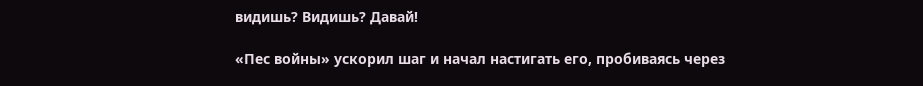видишь? Видишь? Давай!

«Пес войны» ускорил шаг и начал настигать его, пробиваясь через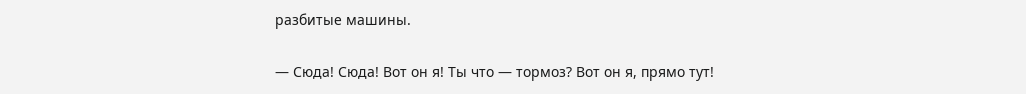разбитые машины.

— Сюда! Сюда! Вот он я! Ты что — тормоз? Вот он я, прямо тут!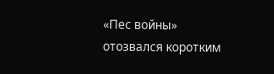«Пес войны» отозвался коротким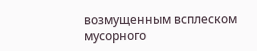возмущенным всплеском мусорного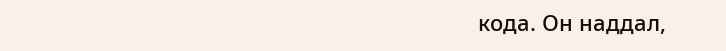кода. Он наддал,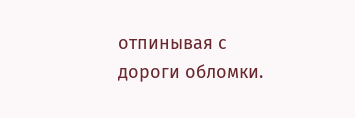отпинывая с дороги обломки.